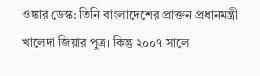ওঙ্কার ডেস্ক: তিনি বাংলাদেশের প্রাক্তন প্রধানমন্ত্রী খালেদা জিয়ার পুত্র। কিন্তু ২০০৭ সালে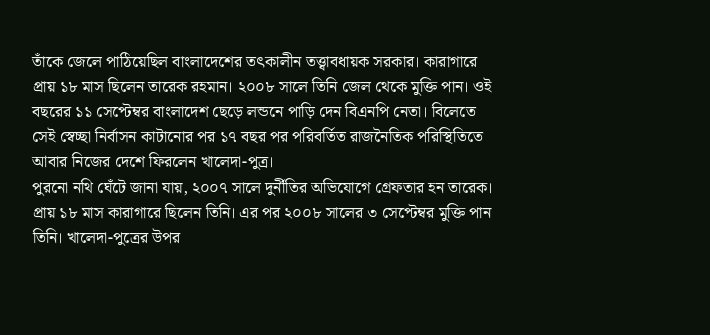তাঁকে জেলে পাঠিয়েছিল বাংলাদেশের তৎকালীন তত্ত্বাবধায়ক সরকার। কারাগারে প্রায় ১৮ মাস ছিলেন তারেক রহমান। ২০০৮ সালে তিনি জেল থেকে মুক্তি পান। ওই বছরের ১১ সেপ্টেম্বর বাংলাদেশ ছেড়ে লন্ডনে পাড়ি দেন বিএনপি নেতা। বিলেতে সেই স্বেচ্ছা নির্বাসন কাটানোর পর ১৭ বছর পর পরিবর্তিত রাজনৈতিক পরিস্থিতিতে আবার নিজের দেশে ফিরলেন খালেদা-পুত্র।
পুরনো নথি ঘেঁটে জানা যায়, ২০০৭ সালে দুর্নীতির অভিযোগে গ্রেফতার হন তারেক। প্রায় ১৮ মাস কারাগারে ছিলেন তিনি। এর পর ২০০৮ সালের ৩ সেপ্টেম্বর মুক্তি পান তিনি। খালেদা-পুত্রের উপর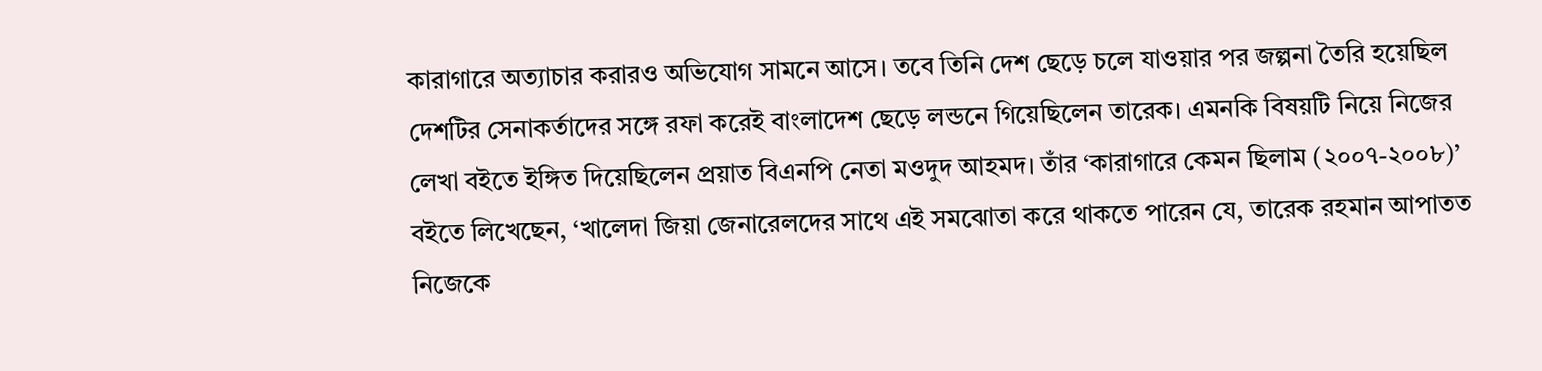কারাগারে অত্যাচার করারও অভিযোগ সামনে আসে। তবে তিনি দেশ ছেড়ে চলে যাওয়ার পর জল্পনা তৈরি হয়েছিল দেশটির সেনাকর্তাদের সঙ্গে রফা করেই বাংলাদেশ ছেড়ে লন্ডনে গিয়েছিলেন তারেক। এমনকি বিষয়টি নিয়ে নিজের লেখা বইতে ইঙ্গিত দিয়েছিলেন প্রয়াত বিএনপি নেতা মওদুদ আহমদ। তাঁর ‘কারাগারে কেমন ছিলাম (২০০৭-২০০৮)’ বইতে লিখেছেন, ‘খালেদা জিয়া জেনারেলদের সাথে এই সমঝোতা করে থাকতে পারেন যে, তারেক রহমান আপাতত নিজেকে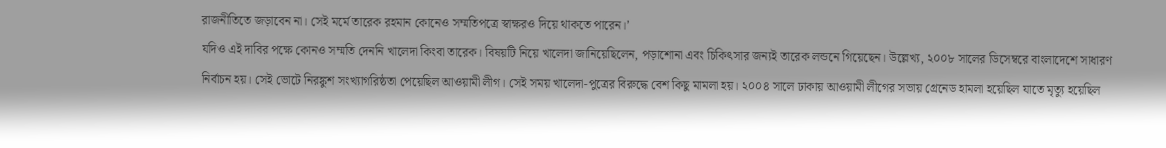রাজনীতিতে জড়াবেন না। সেই মর্মে তারেক রহমান কোনেও সম্মতিপত্রে স্বাক্ষরও দিয়ে থাকতে পারেন।’
যদিও এই দাবির পক্ষে কোনও সম্মতি দেননি খালেদা কিংবা তারেক। বিষয়টি নিয়ে খালেদা জানিয়েছিলেন, পড়াশোনা এবং চিকিৎসার জন্যই তারেক লন্ডনে গিয়েছেন। উল্লেখ্য, ২০০৮ সালের ডিসেম্বরে বাংলাদেশে সাধারণ নির্বাচন হয়। সেই ভোটে নিরঙ্কুশ সংখ্যাগরিষ্ঠতা পেয়েছিল আওয়ামী লীগ। সেই সময় খালেদা-পুত্রের বিরুদ্ধে বেশ কিছু মামলা হয়। ২০০৪ সালে ঢাকায় আওয়ামী লীগের সভায় গ্রেনেড হামলা হয়েছিল যাতে মৃত্যু হয়েছিল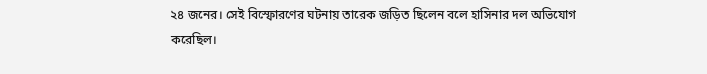২৪ জনের। সেই বিস্ফোরণের ঘটনায় তারেক জড়িত ছিলেন বলে হাসিনার দল অভিযোগ করেছিল।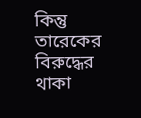কিন্তু তারেকের বিরুদ্ধের থাকা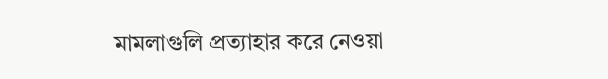মামলাগুলি প্রত্যাহার করে নেওয়া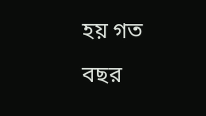হয় গত বছর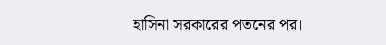হাসিনা সরকারের পতনের পর।